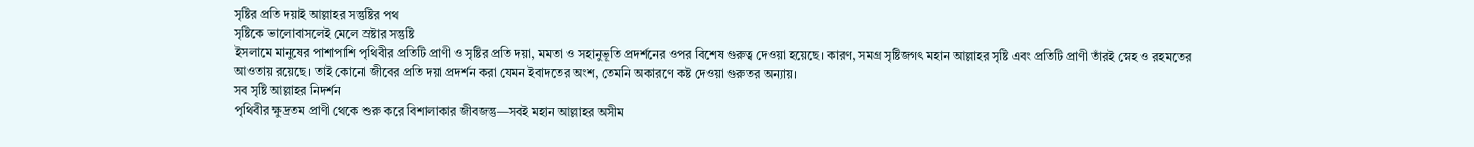সৃষ্টির প্রতি দয়াই আল্লাহর সন্তুষ্টির পথ
সৃষ্টিকে ভালোবাসলেই মেলে স্রষ্টার সন্তুষ্টি
ইসলামে মানুষের পাশাপাশি পৃথিবীর প্রতিটি প্রাণী ও সৃষ্টির প্রতি দয়া, মমতা ও সহানুভূতি প্রদর্শনের ওপর বিশেষ গুরুত্ব দেওয়া হয়েছে। কারণ, সমগ্র সৃষ্টিজগৎ মহান আল্লাহর সৃষ্টি এবং প্রতিটি প্রাণী তাঁরই স্নেহ ও রহমতের আওতায় রয়েছে। তাই কোনো জীবের প্রতি দয়া প্রদর্শন করা যেমন ইবাদতের অংশ, তেমনি অকারণে কষ্ট দেওয়া গুরুতর অন্যায়।
সব সৃষ্টি আল্লাহর নিদর্শন
পৃথিবীর ক্ষুদ্রতম প্রাণী থেকে শুরু করে বিশালাকার জীবজন্তু—সবই মহান আল্লাহর অসীম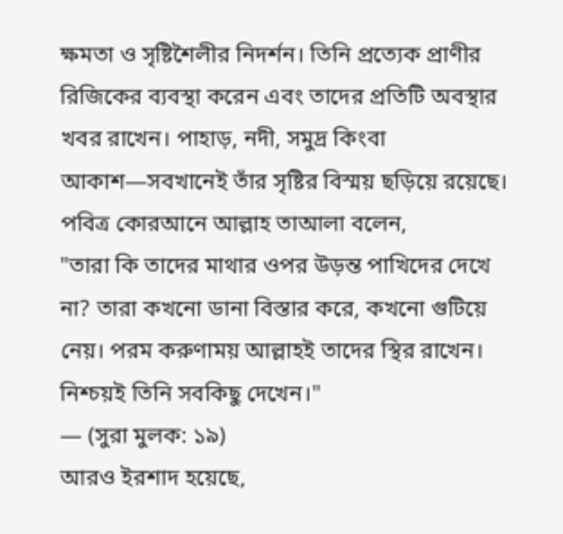ক্ষমতা ও সৃষ্টিশৈলীর নিদর্শন। তিনি প্রত্যেক প্রাণীর রিজিকের ব্যবস্থা করেন এবং তাদের প্রতিটি অবস্থার খবর রাখেন। পাহাড়, নদী, সমুদ্র কিংবা আকাশ—সবখানেই তাঁর সৃষ্টির বিস্ময় ছড়িয়ে রয়েছে।
পবিত্র কোরআনে আল্লাহ তাআলা বলেন,
"তারা কি তাদের মাথার ওপর উড়ন্ত পাখিদের দেখে না? তারা কখনো ডানা বিস্তার করে, কখনো গুটিয়ে নেয়। পরম করুণাময় আল্লাহই তাদের স্থির রাখেন। নিশ্চয়ই তিনি সবকিছু দেখেন।"
— (সুরা মুলক: ১৯)
আরও ইরশাদ হয়েছে,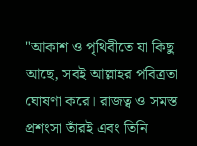"আকাশ ও পৃথিবীতে যা কিছু আছে, সবই আল্লাহর পবিত্রতা ঘোষণা করে। রাজত্ব ও সমস্ত প্রশংসা তাঁরই এবং তিনি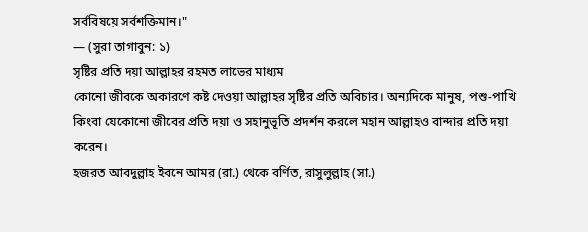সর্ববিষয়ে সর্বশক্তিমান।"
— (সুরা তাগাবুন: ১)
সৃষ্টির প্রতি দয়া আল্লাহর রহমত লাভের মাধ্যম
কোনো জীবকে অকারণে কষ্ট দেওয়া আল্লাহর সৃষ্টির প্রতি অবিচার। অন্যদিকে মানুষ, পশু-পাখি কিংবা যেকোনো জীবের প্রতি দয়া ও সহানুভূতি প্রদর্শন করলে মহান আল্লাহও বান্দার প্রতি দয়া করেন।
হজরত আবদুল্লাহ ইবনে আমর (রা.) থেকে বর্ণিত, রাসুলুল্লাহ (সা.)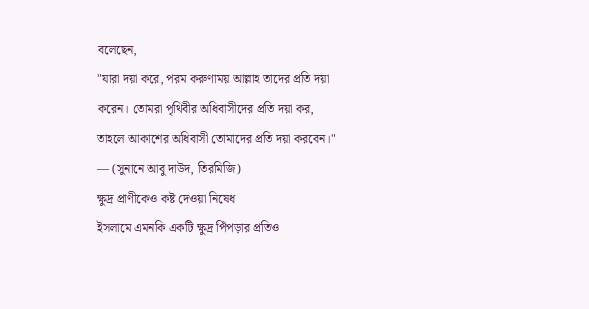বলেছেন,
"যারা দয়া করে, পরম করুণাময় আল্লাহ তাদের প্রতি দয়া করেন। তোমরা পৃথিবীর অধিবাসীদের প্রতি দয়া কর, তাহলে আকাশের অধিবাসী তোমাদের প্রতি দয়া করবেন।"
— (সুনানে আবু দাউদ, তিরমিজি)
ক্ষুদ্র প্রাণীকেও কষ্ট দেওয়া নিষেধ
ইসলামে এমনকি একটি ক্ষুদ্র পিঁপড়ার প্রতিও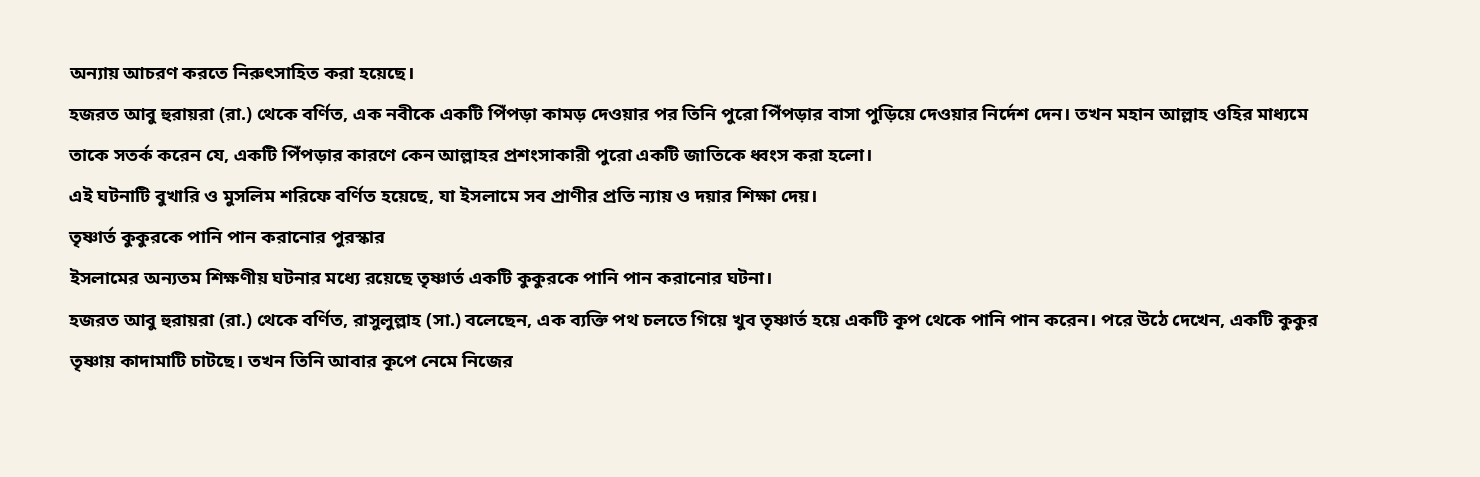অন্যায় আচরণ করতে নিরুৎসাহিত করা হয়েছে।
হজরত আবু হুরায়রা (রা.) থেকে বর্ণিত, এক নবীকে একটি পিঁপড়া কামড় দেওয়ার পর তিনি পুরো পিঁপড়ার বাসা পুড়িয়ে দেওয়ার নির্দেশ দেন। তখন মহান আল্লাহ ওহির মাধ্যমে তাকে সতর্ক করেন যে, একটি পিঁপড়ার কারণে কেন আল্লাহর প্রশংসাকারী পুরো একটি জাতিকে ধ্বংস করা হলো।
এই ঘটনাটি বুখারি ও মুসলিম শরিফে বর্ণিত হয়েছে, যা ইসলামে সব প্রাণীর প্রতি ন্যায় ও দয়ার শিক্ষা দেয়।
তৃষ্ণার্ত কুকুরকে পানি পান করানোর পুরস্কার
ইসলামের অন্যতম শিক্ষণীয় ঘটনার মধ্যে রয়েছে তৃষ্ণার্ত একটি কুকুরকে পানি পান করানোর ঘটনা।
হজরত আবু হুরায়রা (রা.) থেকে বর্ণিত, রাসুলুল্লাহ (সা.) বলেছেন, এক ব্যক্তি পথ চলতে গিয়ে খুব তৃষ্ণার্ত হয়ে একটি কূপ থেকে পানি পান করেন। পরে উঠে দেখেন, একটি কুকুর তৃষ্ণায় কাদামাটি চাটছে। তখন তিনি আবার কূপে নেমে নিজের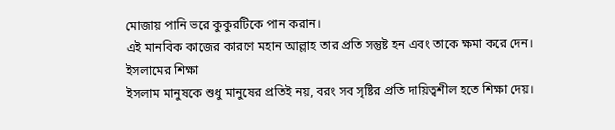মোজায় পানি ভরে কুকুরটিকে পান করান।
এই মানবিক কাজের কারণে মহান আল্লাহ তার প্রতি সন্তুষ্ট হন এবং তাকে ক্ষমা করে দেন।
ইসলামের শিক্ষা
ইসলাম মানুষকে শুধু মানুষের প্রতিই নয়, বরং সব সৃষ্টির প্রতি দায়িত্বশীল হতে শিক্ষা দেয়।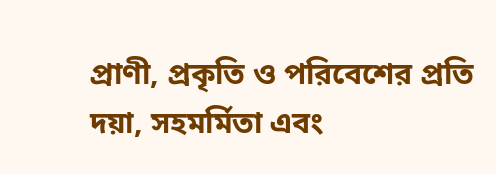প্রাণী, প্রকৃতি ও পরিবেশের প্রতি দয়া, সহমর্মিতা এবং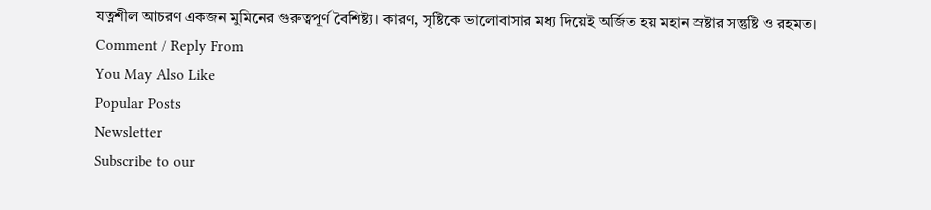যত্নশীল আচরণ একজন মুমিনের গুরুত্বপূর্ণ বৈশিষ্ট্য। কারণ, সৃষ্টিকে ভালোবাসার মধ্য দিয়েই অর্জিত হয় মহান স্রষ্টার সন্তুষ্টি ও রহমত।
Comment / Reply From
You May Also Like
Popular Posts
Newsletter
Subscribe to our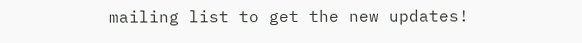mailing list to get the new updates!